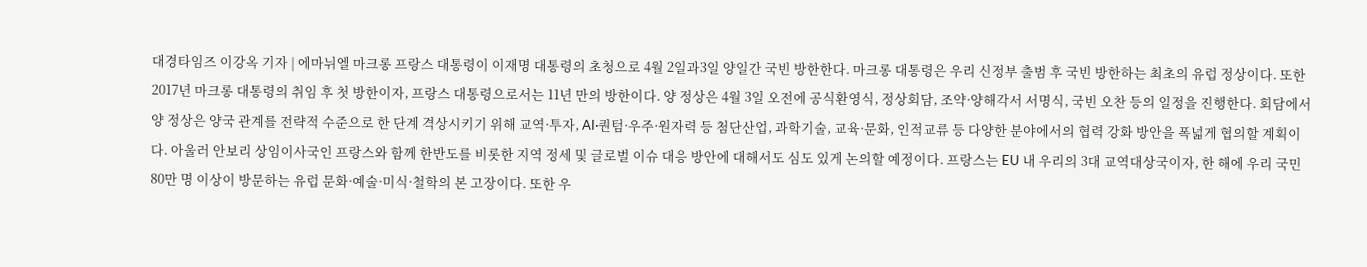대경타임즈 이강옥 기자 | 에마뉘엘 마크롱 프랑스 대통령이 이재명 대통령의 초청으로 4월 2일과3일 양일간 국빈 방한한다. 마크롱 대통령은 우리 신정부 출범 후 국빈 방한하는 최초의 유럽 정상이다. 또한 2017년 마크롱 대통령의 취임 후 첫 방한이자, 프랑스 대통령으로서는 11년 만의 방한이다. 양 정상은 4월 3일 오전에 공식환영식, 정상회담, 조약·양해각서 서명식, 국빈 오찬 등의 일정을 진행한다. 회담에서 양 정상은 양국 관계를 전략적 수준으로 한 단계 격상시키기 위해 교역·투자, AI·퀀텀·우주·원자력 등 첨단산업, 과학기술, 교육·문화, 인적교류 등 다양한 분야에서의 협력 강화 방안을 폭넓게 협의할 계획이다. 아울러 안보리 상임이사국인 프랑스와 함께 한반도를 비롯한 지역 정세 및 글로벌 이슈 대응 방안에 대해서도 심도 있게 논의할 예정이다. 프랑스는 EU 내 우리의 3대 교역대상국이자, 한 해에 우리 국민 80만 명 이상이 방문하는 유럽 문화·예술·미식·철학의 본 고장이다. 또한 우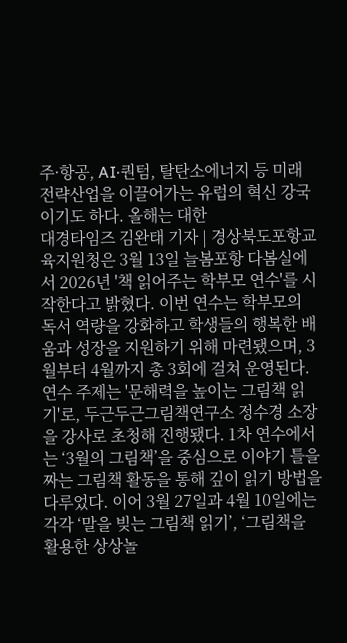주·항공, AI·퀀텀, 탈탄소에너지 등 미래 전략산업을 이끌어가는 유럽의 혁신 강국이기도 하다. 올해는 대한
대경타임즈 김완태 기자 | 경상북도포항교육지원청은 3월 13일 늘봄포항 다봄실에서 2026년 '책 읽어주는 학부모 연수'를 시작한다고 밝혔다. 이번 연수는 학부모의 독서 역량을 강화하고 학생들의 행복한 배움과 성장을 지원하기 위해 마련됐으며, 3월부터 4월까지 총 3회에 걸쳐 운영된다. 연수 주제는 '문해력을 높이는 그림책 읽기'로, 두근두근그림책연구소 정수경 소장을 강사로 초청해 진행됐다. 1차 연수에서는 ‘3월의 그림책’을 중심으로 이야기 틀을 짜는 그림책 활동을 통해 깊이 읽기 방법을 다루었다. 이어 3월 27일과 4월 10일에는 각각 ‘말을 빚는 그림책 읽기’, ‘그림책을 활용한 상상놀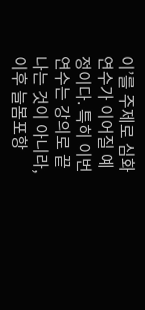이’를 주제로 심화 연수가 이어질 예정이다. 특히 이번 연수는 강의로 끝나는 것이 아니라, 이후 늘봄포항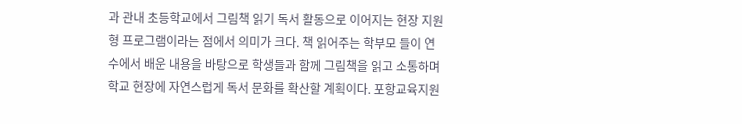과 관내 초등학교에서 그림책 읽기 독서 활동으로 이어지는 현장 지원형 프로그램이라는 점에서 의미가 크다. 책 읽어주는 학부모 들이 연수에서 배운 내용을 바탕으로 학생들과 함께 그림책을 읽고 소통하며 학교 현장에 자연스럽게 독서 문화를 확산할 계획이다. 포항교육지원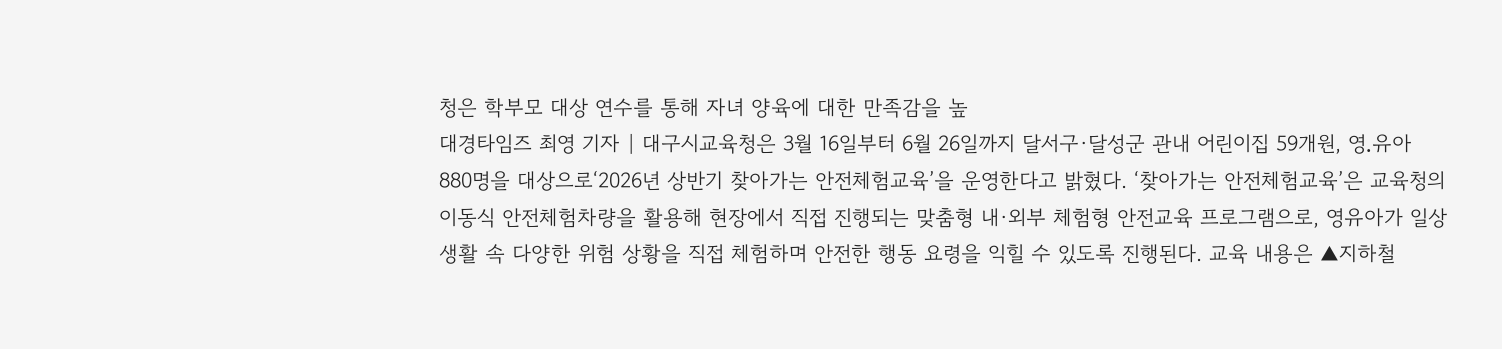청은 학부모 대상 연수를 통해 자녀 양육에 대한 만족감을 높
대경타임즈 최영 기자 | 대구시교육청은 3월 16일부터 6월 26일까지 달서구·달성군 관내 어린이집 59개원, 영․유아 880명을 대상으로‘2026년 상반기 찾아가는 안전체험교육’을 운영한다고 밝혔다. ‘찾아가는 안전체험교육’은 교육청의 이동식 안전체험차량을 활용해 현장에서 직접 진행되는 맞춤형 내·외부 체험형 안전교육 프로그램으로, 영유아가 일상생활 속 다양한 위험 상황을 직접 체험하며 안전한 행동 요령을 익힐 수 있도록 진행된다. 교육 내용은 ▲지하철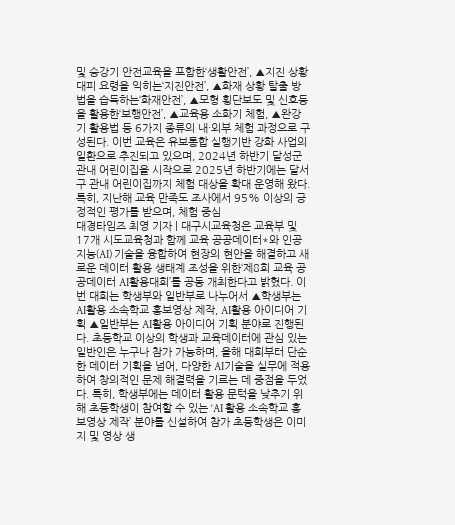및 승강기 안전교육을 포함한‘생활안전’, ▲지진 상황대피 요령을 익히는‘지진안전’, ▲화재 상황 탈출 방법을 습득하는‘화재안전’, ▲모형 횡단보도 및 신호등을 활용한‘보행안전’, ▲교육용 소화기 체험, ▲완강기 활용법 등 6가지 종류의 내·외부 체험 과정으로 구성된다. 이번 교육은 유보통합 실행기반 강화 사업의 일환으로 추진되고 있으며, 2024년 하반기 달성군 관내 어린이집을 시작으로 2025년 하반기에는 달서구 관내 어린이집까지 체험 대상을 확대 운영해 왔다. 특히, 지난해 교육 만족도 조사에서 95% 이상의 긍정적인 평가를 받으며, 체험 중심
대경타임즈 최영 기자 | 대구시교육청은 교육부 및 17개 시도교육청과 함께 교육 공공데이터*와 인공지능(AI) 기술을 융합하여 현장의 현안을 해결하고 새로운 데이터 활용 생태계 조성을 위한‘제8회 교육 공공데이터 AI활용대회’를 공동 개최한다고 밝혔다. 이번 대회는 학생부와 일반부로 나누어서 ▲학생부는 AI활용 소속학교 홍보영상 제작, AI활용 아이디어 기획 ▲일반부는 AI활용 아이디어 기획 분야로 진행된다. 초등학교 이상의 학생과 교육데이터에 관심 있는 일반인은 누구나 참가 가능하며, 올해 대회부터 단순한 데이터 기획을 넘어, 다양한 AI기술을 실무에 적용하여 창의적인 문제 해결력을 기르는 데 중점을 두었다. 특히, 학생부에는 데이터 활용 문턱을 낮추기 위해 초등학생이 참여할 수 있는 ‘AI 활용 소속학교 홍보영상 제작’ 분야를 신설하여 참가 초등학생은 이미지 및 영상 생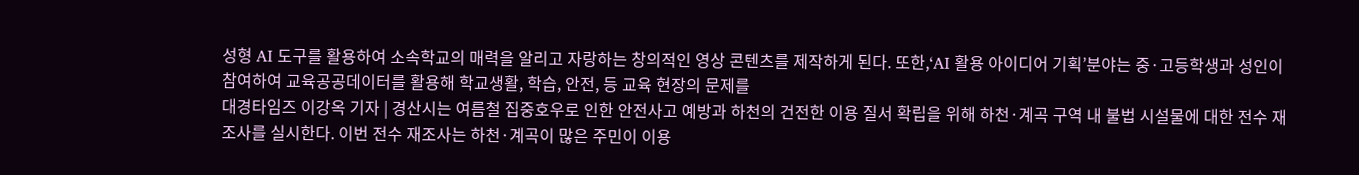성형 AI 도구를 활용하여 소속학교의 매력을 알리고 자랑하는 창의적인 영상 콘텐츠를 제작하게 된다. 또한,‘AI 활용 아이디어 기획’분야는 중·고등학생과 성인이 참여하여 교육공공데이터를 활용해 학교생활, 학습, 안전, 등 교육 현장의 문제를
대경타임즈 이강옥 기자 | 경산시는 여름철 집중호우로 인한 안전사고 예방과 하천의 건전한 이용 질서 확립을 위해 하천·계곡 구역 내 불법 시설물에 대한 전수 재조사를 실시한다. 이번 전수 재조사는 하천·계곡이 많은 주민이 이용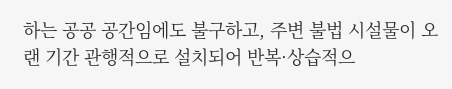하는 공공 공간임에도 불구하고, 주변 불법 시설물이 오랜 기간 관행적으로 설치되어 반복·상습적으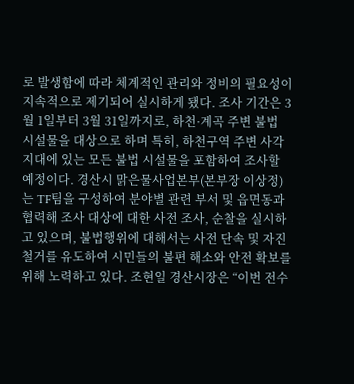로 발생함에 따라 체계적인 관리와 정비의 필요성이 지속적으로 제기되어 실시하게 됐다. 조사 기간은 3월 1일부터 3월 31일까지로, 하천·계곡 주변 불법 시설물을 대상으로 하며 특히, 하천구역 주변 사각지대에 있는 모든 불법 시설물을 포함하여 조사할 예정이다. 경산시 맑은물사업본부(본부장 이상정)는 TF팀을 구성하여 분야별 관련 부서 및 읍면동과 협력해 조사 대상에 대한 사전 조사, 순찰을 실시하고 있으며, 불법행위에 대해서는 사전 단속 및 자진 철거를 유도하여 시민들의 불편 해소와 안전 확보를 위해 노력하고 있다. 조현일 경산시장은 “이번 전수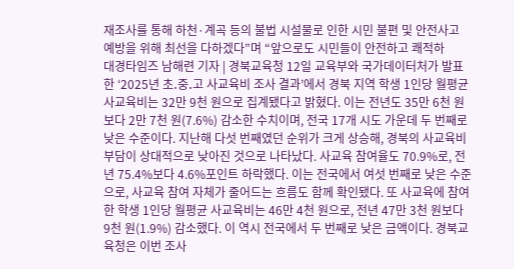재조사를 통해 하천·계곡 등의 불법 시설물로 인한 시민 불편 및 안전사고 예방을 위해 최선을 다하겠다”며 “앞으로도 시민들이 안전하고 쾌적하
대경타임즈 남해련 기자 | 경북교육청 12일 교육부와 국가데이터처가 발표한 ‘2025년 초․중․고 사교육비 조사 결과’에서 경북 지역 학생 1인당 월평균 사교육비는 32만 9천 원으로 집계됐다고 밝혔다. 이는 전년도 35만 6천 원보다 2만 7천 원(7.6%) 감소한 수치이며, 전국 17개 시도 가운데 두 번째로 낮은 수준이다. 지난해 다섯 번째였던 순위가 크게 상승해, 경북의 사교육비 부담이 상대적으로 낮아진 것으로 나타났다. 사교육 참여율도 70.9%로, 전년 75.4%보다 4.6%포인트 하락했다. 이는 전국에서 여섯 번째로 낮은 수준으로, 사교육 참여 자체가 줄어드는 흐름도 함께 확인됐다. 또 사교육에 참여한 학생 1인당 월평균 사교육비는 46만 4천 원으로, 전년 47만 3천 원보다 9천 원(1.9%) 감소했다. 이 역시 전국에서 두 번째로 낮은 금액이다. 경북교육청은 이번 조사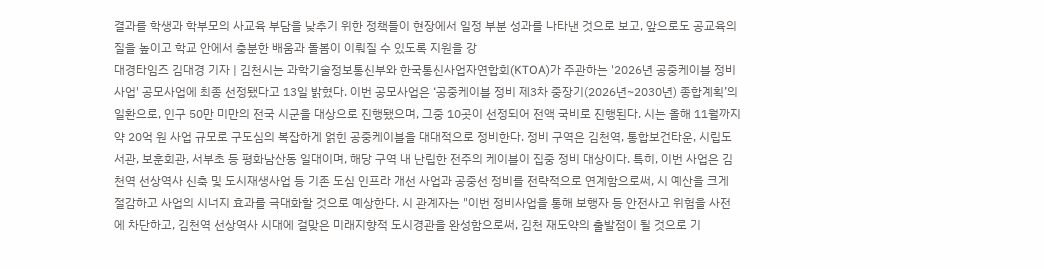결과를 학생과 학부모의 사교육 부담을 낮추기 위한 정책들이 현장에서 일정 부분 성과를 나타낸 것으로 보고, 앞으로도 공교육의 질을 높이고 학교 안에서 충분한 배움과 돌봄이 이뤄질 수 있도록 지원을 강
대경타임즈 김대경 기자 | 김천시는 과학기술정보통신부와 한국통신사업자연합회(KTOA)가 주관하는 '2026년 공중케이블 정비사업' 공모사업에 최종 선정됐다고 13일 밝혔다. 이번 공모사업은 ‘공중케이블 정비 제3차 중장기(2026년~2030년) 종합계획’의 일환으로, 인구 50만 미만의 전국 시군을 대상으로 진행됐으며, 그중 10곳이 선정되어 전액 국비로 진행된다. 시는 올해 11월까지 약 20억 원 사업 규모로 구도심의 복잡하게 얽힌 공중케이블을 대대적으로 정비한다. 정비 구역은 김천역, 통합보건타운, 시립도서관, 보훈회관, 서부초 등 평화남산동 일대이며, 해당 구역 내 난립한 전주의 케이블이 집중 정비 대상이다. 특히, 이번 사업은 김천역 선상역사 신축 및 도시재생사업 등 기존 도심 인프라 개선 사업과 공중선 정비를 전략적으로 연계함으로써, 시 예산을 크게 절감하고 사업의 시너지 효과를 극대화할 것으로 예상한다. 시 관계자는 "이번 정비사업을 통해 보행자 등 안전사고 위험을 사전에 차단하고, 김천역 선상역사 시대에 걸맞은 미래지향적 도시경관을 완성함으로써, 김천 재도약의 출발점이 될 것으로 기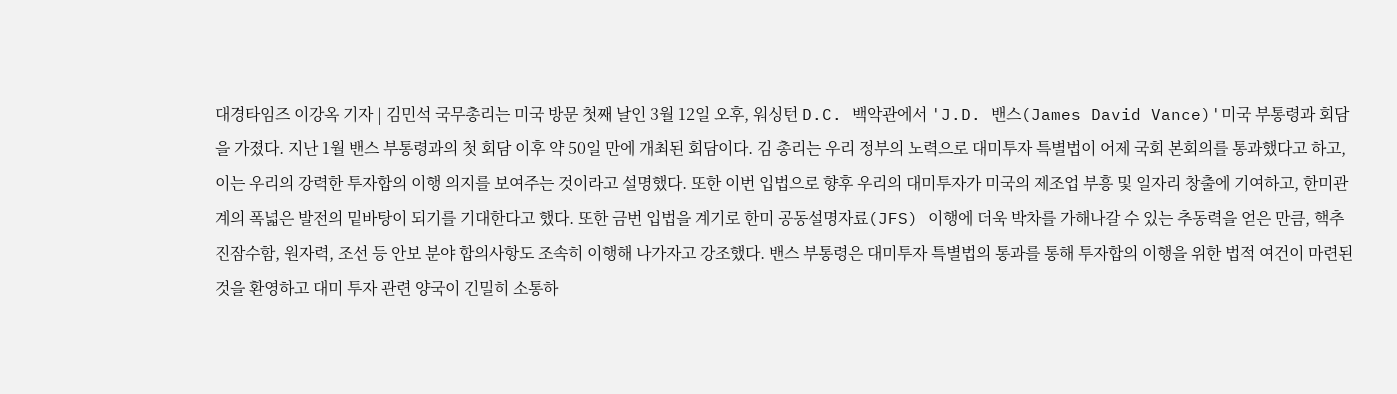대경타임즈 이강옥 기자 | 김민석 국무총리는 미국 방문 첫째 날인 3월 12일 오후, 워싱턴 D.C. 백악관에서 'J.D. 밴스(James David Vance)'미국 부통령과 회담을 가졌다. 지난 1월 밴스 부통령과의 첫 회담 이후 약 50일 만에 개최된 회담이다. 김 총리는 우리 정부의 노력으로 대미투자 특별법이 어제 국회 본회의를 통과했다고 하고, 이는 우리의 강력한 투자합의 이행 의지를 보여주는 것이라고 설명했다. 또한 이번 입법으로 향후 우리의 대미투자가 미국의 제조업 부흥 및 일자리 창출에 기여하고, 한미관계의 폭넓은 발전의 밑바탕이 되기를 기대한다고 했다. 또한 금번 입법을 계기로 한미 공동설명자료(JFS) 이행에 더욱 박차를 가해나갈 수 있는 추동력을 얻은 만큼, 핵추진잠수함, 원자력, 조선 등 안보 분야 합의사항도 조속히 이행해 나가자고 강조했다. 밴스 부통령은 대미투자 특별법의 통과를 통해 투자합의 이행을 위한 법적 여건이 마련된 것을 환영하고 대미 투자 관련 양국이 긴밀히 소통하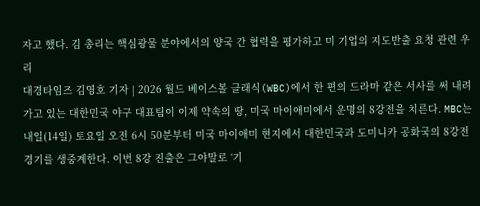자고 했다. 김 총리는 핵심광물 분야에서의 양국 간 협력을 평가하고 미 기업의 지도반출 요청 관련 우리
대경타임즈 김영호 기자 | 2026 월드 베이스볼 클래식(WBC)에서 한 편의 드라마 같은 서사를 써 내려가고 있는 대한민국 야구 대표팀이 이제 약속의 땅, 미국 마이애미에서 운명의 8강전을 치른다. MBC는 내일(14일) 토요일 오전 6시 50분부터 미국 마이애미 현지에서 대한민국과 도미니카 공화국의 8강전 경기를 생중계한다. 이번 8강 진출은 그야말로 ‘기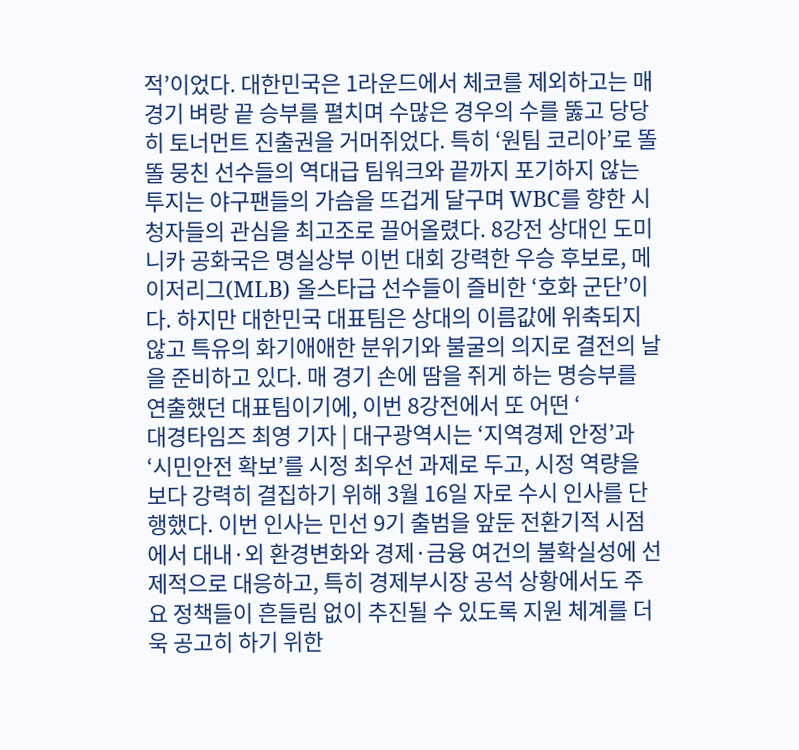적’이었다. 대한민국은 1라운드에서 체코를 제외하고는 매 경기 벼랑 끝 승부를 펼치며 수많은 경우의 수를 뚫고 당당히 토너먼트 진출권을 거머쥐었다. 특히 ‘원팀 코리아’로 똘똘 뭉친 선수들의 역대급 팀워크와 끝까지 포기하지 않는 투지는 야구팬들의 가슴을 뜨겁게 달구며 WBC를 향한 시청자들의 관심을 최고조로 끌어올렸다. 8강전 상대인 도미니카 공화국은 명실상부 이번 대회 강력한 우승 후보로, 메이저리그(MLB) 올스타급 선수들이 즐비한 ‘호화 군단’이다. 하지만 대한민국 대표팀은 상대의 이름값에 위축되지 않고 특유의 화기애애한 분위기와 불굴의 의지로 결전의 날을 준비하고 있다. 매 경기 손에 땀을 쥐게 하는 명승부를 연출했던 대표팀이기에, 이번 8강전에서 또 어떤 ‘
대경타임즈 최영 기자 | 대구광역시는 ‘지역경제 안정’과 ‘시민안전 확보’를 시정 최우선 과제로 두고, 시정 역량을 보다 강력히 결집하기 위해 3월 16일 자로 수시 인사를 단행했다. 이번 인사는 민선 9기 출범을 앞둔 전환기적 시점에서 대내·외 환경변화와 경제·금융 여건의 불확실성에 선제적으로 대응하고, 특히 경제부시장 공석 상황에서도 주요 정책들이 흔들림 없이 추진될 수 있도록 지원 체계를 더욱 공고히 하기 위한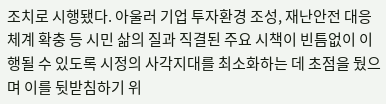조치로 시행됐다. 아울러 기업 투자환경 조성, 재난안전 대응체계 확충 등 시민 삶의 질과 직결된 주요 시책이 빈틈없이 이행될 수 있도록 시정의 사각지대를 최소화하는 데 초점을 뒀으며 이를 뒷받침하기 위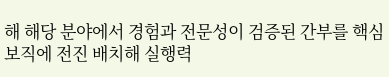해 해당 분야에서 경험과 전문성이 검증된 간부를 핵심 보직에 전진 배치해 실행력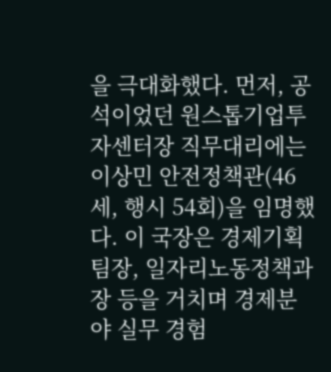을 극대화했다. 먼저, 공석이었던 원스톱기업투자센터장 직무대리에는 이상민 안전정책관(46세, 행시 54회)을 임명했다. 이 국장은 경제기획팀장, 일자리노동정책과장 등을 거치며 경제분야 실무 경험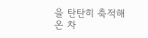을 탄탄히 축적해 온 차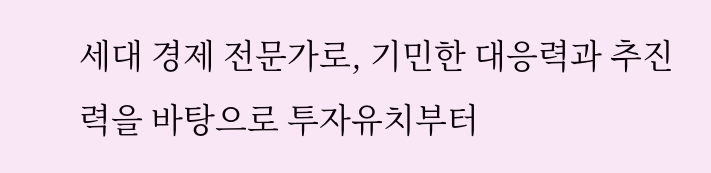세대 경제 전문가로, 기민한 대응력과 추진력을 바탕으로 투자유치부터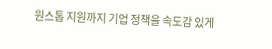원스톱 지원까지 기업 정책을 속도감 있게